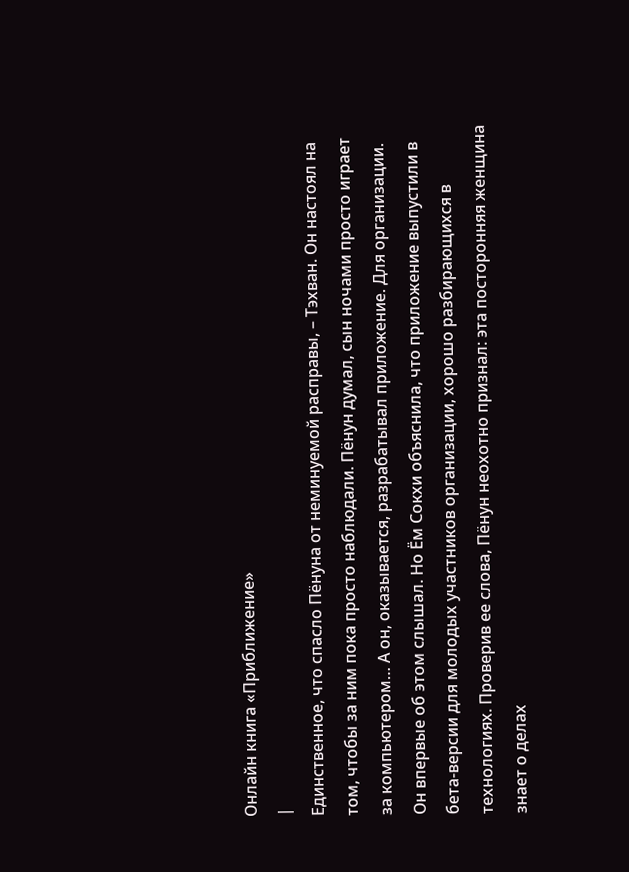Онлайн книга «Приближение»
|
Единственное, что спасло Пёнуна от неминуемой расправы, – Тэхван. Он настоял на том, чтобы за ним пока просто наблюдали. Пёнун думал, сын ночами просто играет за компьютером… А он, оказывается, разрабатывал приложение. Для организации. Он впервые об этом слышал. Но Ём Сокхи объяснила, что приложение выпустили в бета-версии для молодых участников организации, хорошо разбирающихся в технологиях. Проверив ее слова, Пёнун неохотно признал: эта посторонняя женщина знает о делах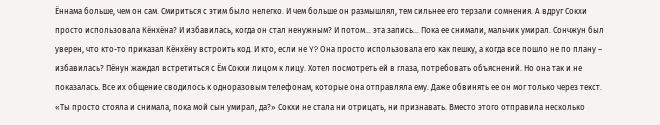Ённама больше, чем он сам. Смириться с этим было нелегко. И чем больше он размышлял, тем сильнее его терзали сомнения. А вдруг Сокхи просто использовала Кёнхёна? И избавилась, когда он стал ненужным? И потом… эта запись… Пока ее снимали, мальчик умирал. Сончжун был уверен, что кто-то приказал Кёнхёну встроить код. И кто, если не Y? Она просто использовала его как пешку, а когда все пошло не по плану – избавилась? Пёнун жаждал встретиться с Ём Сокхи лицом к лицу. Хотел посмотреть ей в глаза, потребовать объяснений. Но она так и не показалась. Все их общение сводилось к одноразовым телефонам, которые она отправляла ему. Даже обвинять ее он мог только через текст. «Ты просто стояла и снимала, пока мой сын умирал, да?» Сокхи не стала ни отрицать, ни признавать. Вместо этого отправила несколько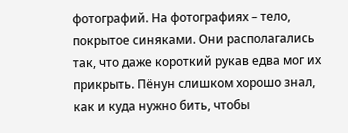фотографий. На фотографиях – тело, покрытое синяками. Они располагались так, что даже короткий рукав едва мог их прикрыть. Пёнун слишком хорошо знал, как и куда нужно бить, чтобы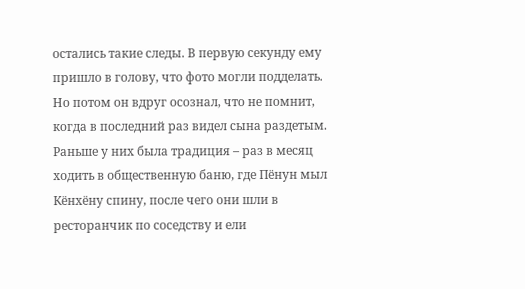остались такие следы. В первую секунду ему пришло в голову, что фото могли подделать. Но потом он вдруг осознал, что не помнит, когда в последний раз видел сына раздетым. Раньше у них была традиция – раз в месяц ходить в общественную баню, где Пёнун мыл Кёнхёну спину, после чего они шли в ресторанчик по соседству и ели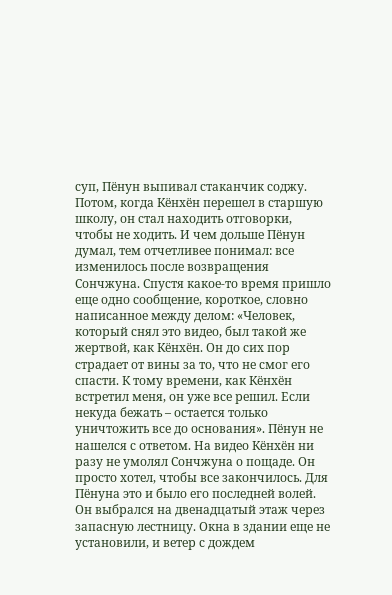суп, Пёнун выпивал стаканчик соджу. Потом, когда Кёнхён перешел в старшую школу, он стал находить отговорки, чтобы не ходить. И чем дольше Пёнун думал, тем отчетливее понимал: все изменилось после возвращения Сончжуна. Спустя какое-то время пришло еще одно сообщение, короткое, словно написанное между делом: «Человек, который снял это видео, был такой же жертвой, как Кёнхён. Он до сих пор страдает от вины за то, что не смог его спасти. К тому времени, как Кёнхён встретил меня, он уже все решил. Если некуда бежать – остается только уничтожить все до основания». Пёнун не нашелся с ответом. На видео Кёнхён ни разу не умолял Сончжуна о пощаде. Он просто хотел, чтобы все закончилось. Для Пёнуна это и было его последней волей. Он выбрался на двенадцатый этаж через запасную лестницу. Окна в здании еще не установили, и ветер с дождем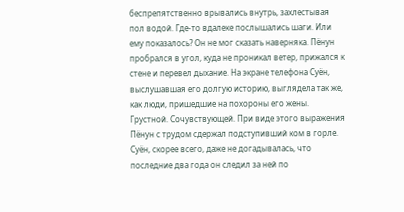беспрепятственно врывались внутрь, захлестывая пол водой. Где-то вдалеке послышались шаги. Или ему показалось? Он не мог сказать наверняка. Пёнун пробрался в угол, куда не проникал ветер, прижался к стене и перевел дыхание. На экране телефона Суён, выслушавшая его долгую историю, выглядела так же, как люди, пришедшие на похороны его жены. Грустной. Сочувствующей. При виде этого выражения Пёнун с трудом сдержал подступивший ком в горле. Суён, скорее всего, даже не догадывалась, что последние два года он следил за ней по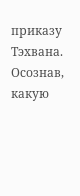приказу Тэхвана. Осознав, какую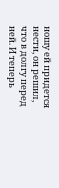ношу ей придется нести, он решил, что в долгу перед ней. И теперь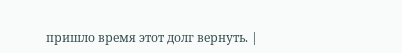пришло время этот долг вернуть. |